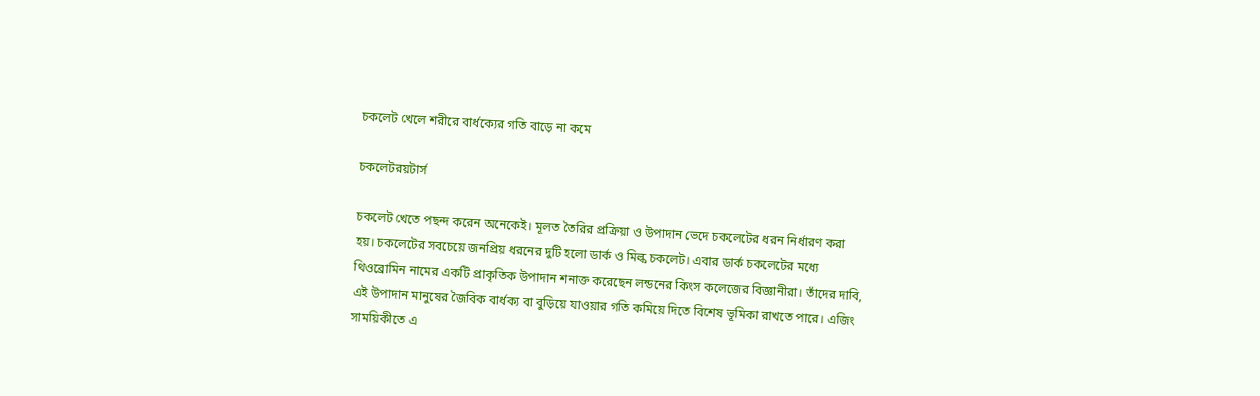চকলেট খেলে শরীরে বার্ধক্যের গতি বাড়ে না কমে

চকলেটরয়টার্স

চকলেট খেতে পছন্দ করেন অনেকেই। মূলত তৈরির প্রক্রিয়া ও উপাদান ভেদে চকলেটের ধরন নির্ধারণ করা হয়। চকলেটের সবচেয়ে জনপ্রিয় ধরনের দুটি হলো ডার্ক ও মিল্ক চকলেট। এবার ডার্ক চকলেটের মধ্যে থিওব্রোমিন নামের একটি প্রাকৃতিক উপাদান শনাক্ত করেছেন লন্ডনের কিংস কলেজের বিজ্ঞানীরা। তাঁদের দাবি, এই উপাদান মানুষের জৈবিক বার্ধক্য বা বুড়িয়ে যাওয়ার গতি কমিয়ে দিতে বিশেষ ভূমিকা রাখতে পারে। এজিং সাময়িকীতে এ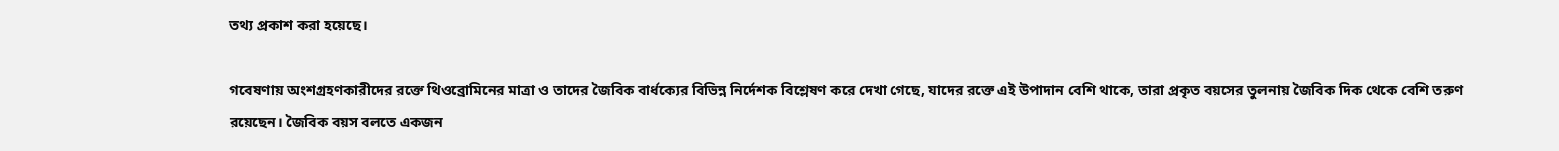তথ্য প্রকাশ করা হয়েছে।

গবেষণায় অংশগ্রহণকারীদের রক্তে থিওব্রোমিনের মাত্রা ও তাদের জৈবিক বার্ধক্যের বিভিন্ন নির্দেশক বিশ্লেষণ করে দেখা গেছে, যাদের রক্তে এই উপাদান বেশি থাকে, তারা প্রকৃত বয়সের তুলনায় জৈবিক দিক থেকে বেশি তরুণ রয়েছেন। জৈবিক বয়স বলতে একজন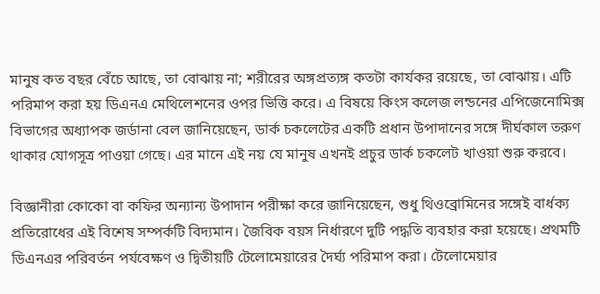মানুষ কত বছর বেঁচে আছে, তা বোঝায় না; শরীরের অঙ্গপ্রত্যঙ্গ কতটা কার্যকর রয়েছে, তা বোঝায়। এটি পরিমাপ করা হয় ডিএনএ মেথিলেশনের ওপর ভিত্তি করে। এ বিষয়ে কিংস কলেজ লন্ডনের এপিজেনোমিক্স বিভাগের অধ্যাপক জর্ডানা বেল জানিয়েছেন, ডার্ক চকলেটের একটি প্রধান উপাদানের সঙ্গে দীর্ঘকাল তরুণ থাকার যোগসূত্র পাওয়া গেছে। এর মানে এই নয় যে মানুষ এখনই প্রচুর ডার্ক চকলেট খাওয়া শুরু করবে।

বিজ্ঞানীরা কোকো বা কফির অন্যান্য উপাদান পরীক্ষা করে জানিয়েছেন, শুধু থিওব্রোমিনের সঙ্গেই বার্ধক্য প্রতিরোধের এই বিশেষ সম্পর্কটি বিদ্যমান। জৈবিক বয়স নির্ধারণে দুটি পদ্ধতি ব্যবহার করা হয়েছে। প্রথমটি ডিএনএর পরিবর্তন পর্যবেক্ষণ ও দ্বিতীয়টি টেলোমেয়ারের দৈর্ঘ্য পরিমাপ করা। টেলোমেয়ার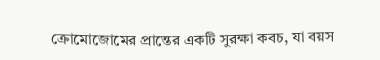ক্রোমোজোমের প্রান্তের একটি সুরক্ষা কবচ, যা বয়স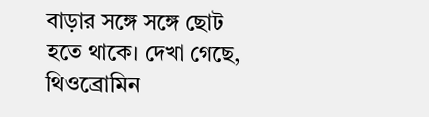বাড়ার সঙ্গে সঙ্গে ছোট হতে থাকে। দেখা গেছে, থিওব্রোমিন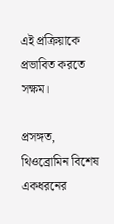এই প্রক্রিয়াকে প্রভাবিত করতে সক্ষম।

প্রসঙ্গত, থিওব্রোমিন বিশেষ একধরনের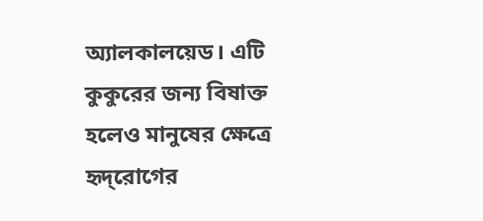অ্যালকালয়েড। এটি কুকুরের জন্য বিষাক্ত হলেও মানুষের ক্ষেত্রে হৃদ্‌রোগের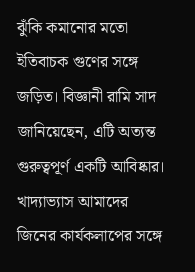ঝুঁকি কমানোর মতো ইতিবাচক গুণের সঙ্গে জড়িত। বিজ্ঞানী রামি সাদ জানিয়েছেন, এটি অত্যন্ত গুরুত্বপূর্ণ একটি আবিষ্কার। খাদ্যাভ্যাস আমাদের জিনের কার্যকলাপের সঙ্গে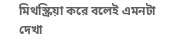মিথস্ক্রিয়া করে বলেই এমনটা দেখা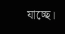যাচ্ছে।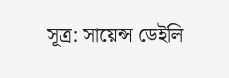সূত্র: সায়েন্স ডেইলি